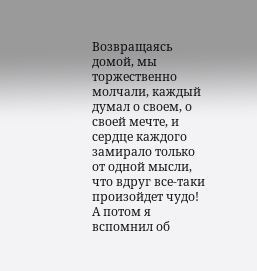Возвращаясь домой, мы торжественно молчали, каждый думал о своем, о своей мечте, и сердце каждого замирало только от одной мысли, что вдруг все-таки произойдет чудо! А потом я вспомнил об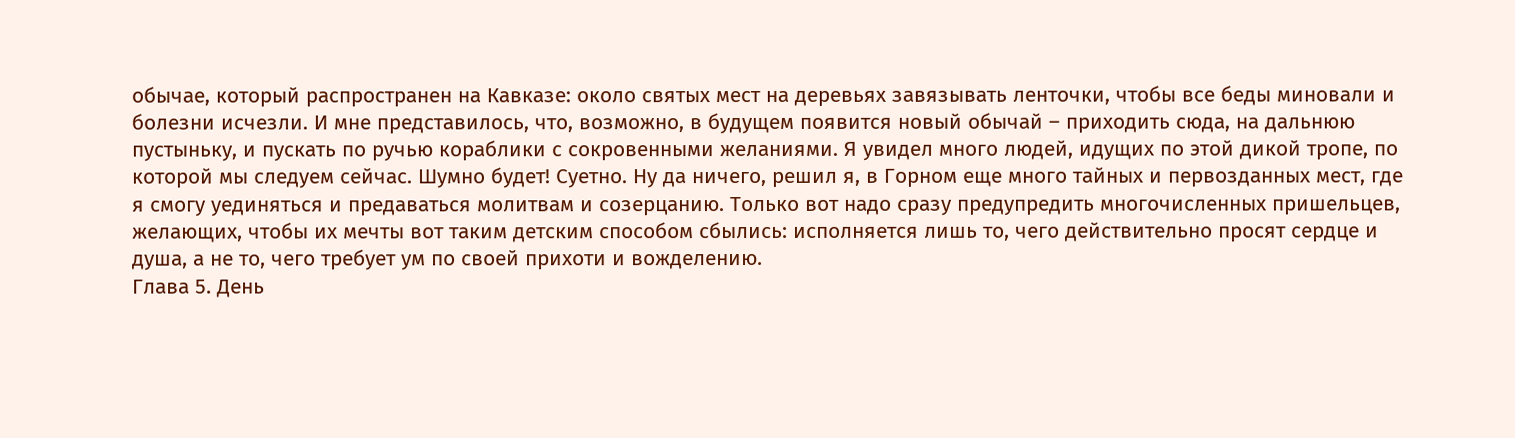обычае, который распространен на Кавказе: около святых мест на деревьях завязывать ленточки, чтобы все беды миновали и болезни исчезли. И мне представилось, что, возможно, в будущем появится новый обычай – приходить сюда, на дальнюю пустыньку, и пускать по ручью кораблики с сокровенными желаниями. Я увидел много людей, идущих по этой дикой тропе, по которой мы следуем сейчас. Шумно будет! Суетно. Ну да ничего, решил я, в Горном еще много тайных и первозданных мест, где я смогу уединяться и предаваться молитвам и созерцанию. Только вот надо сразу предупредить многочисленных пришельцев, желающих, чтобы их мечты вот таким детским способом сбылись: исполняется лишь то, чего действительно просят сердце и душа, а не то, чего требует ум по своей прихоти и вожделению.
Глава 5. День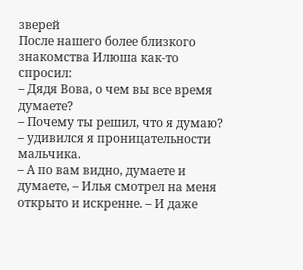зверей
После нашего более близкого знакомства Илюша как-то спросил:
– Дядя Вова, о чем вы все время думаете?
– Почему ты решил, что я думаю? – удивился я проницательности мальчика.
– А по вам видно, думаете и думаете, – Илья смотрел на меня открыто и искренне. – И даже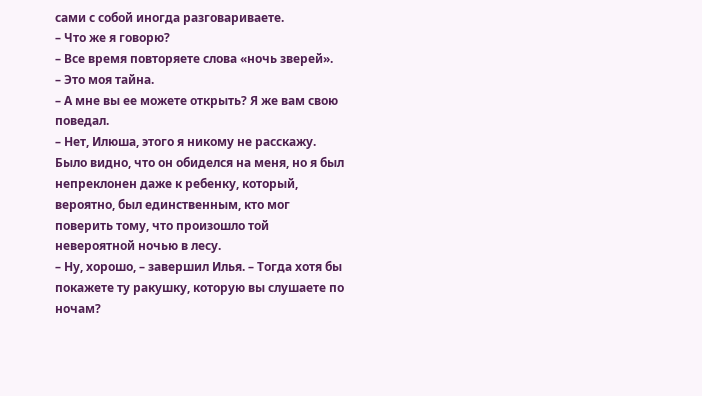сами с собой иногда разговариваете.
– Что же я говорю?
– Все время повторяете слова «ночь зверей».
– Это моя тайна.
– А мне вы ее можете открыть? Я же вам свою поведал.
– Нет, Илюша, этого я никому не расскажу.
Было видно, что он обиделся на меня, но я был непреклонен даже к ребенку, который, вероятно, был единственным, кто мог поверить тому, что произошло той невероятной ночью в лесу.
– Ну, хорошо, – завершил Илья. – Тогда хотя бы покажете ту ракушку, которую вы слушаете по ночам?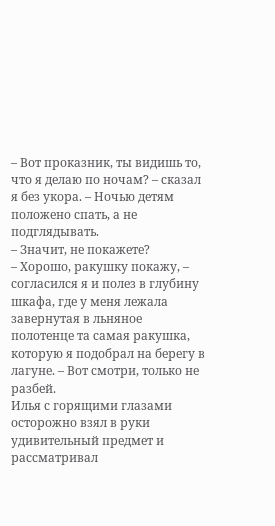– Вот проказник, ты видишь то, что я делаю по ночам? – сказал я без укора. – Ночью детям положено спать, а не подглядывать.
– Значит, не покажете?
– Хорошо, ракушку покажу, – согласился я и полез в глубину шкафа, где у меня лежала завернутая в льняное полотенце та самая ракушка, которую я подобрал на берегу в лагуне. – Вот смотри, только не разбей.
Илья с горящими глазами осторожно взял в руки удивительный предмет и рассматривал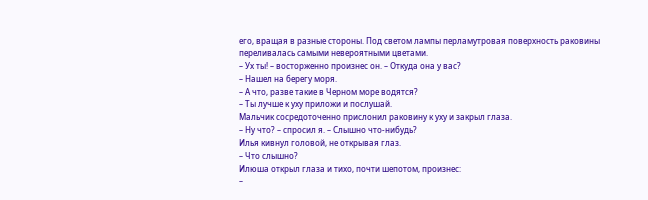его, вращая в разные стороны. Под светом лампы перламутровая поверхность раковины переливалась самыми невероятными цветами.
– Ух ты! – восторженно произнес он. – Откуда она у вас?
– Нашел на берегу моря.
– А что, разве такие в Черном море водятся?
– Ты лучше к уху приложи и послушай.
Мальчик сосредоточенно прислонил раковину к уху и закрыл глаза.
– Ну что? – спросил я. – Слышно что-нибудь?
Илья кивнул головой, не открывая глаз.
– Что слышно?
Илюша открыл глаза и тихо, почти шепотом, произнес:
–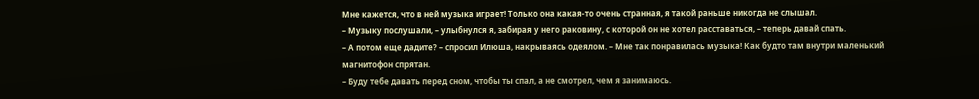Мне кажется, что в ней музыка играет! Только она какая-то очень странная, я такой раньше никогда не слышал.
– Музыку послушали, – улыбнулся я, забирая у него раковину, с которой он не хотел расставаться, – теперь давай спать.
– А потом еще дадите? – спросил Илюша, накрываясь одеялом. – Мне так понравилась музыка! Как будто там внутри маленький магнитофон спрятан.
– Буду тебе давать перед сном, чтобы ты спал, а не смотрел, чем я занимаюсь.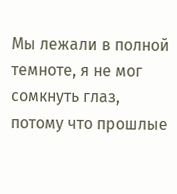Мы лежали в полной темноте, я не мог сомкнуть глаз, потому что прошлые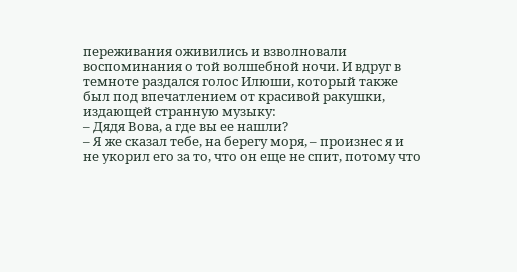переживания оживились и взволновали воспоминания о той волшебной ночи. И вдруг в темноте раздался голос Илюши, который также был под впечатлением от красивой ракушки, издающей странную музыку:
– Дядя Вова, а где вы ее нашли?
– Я же сказал тебе, на берегу моря, – произнес я и не укорил его за то, что он еще не спит, потому что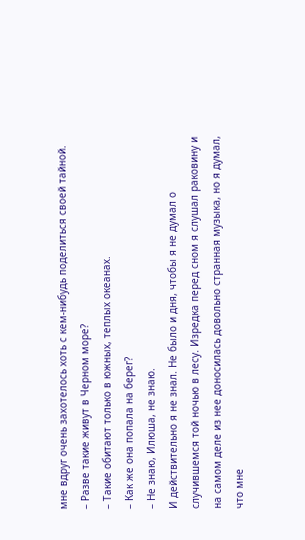мне вдруг очень захотелось хоть с кем-нибудь поделиться своей тайной.
– Разве такие живут в Черном море?
– Такие обитают только в южных, теплых океанах.
– Как же она попала на берег?
– Не знаю, Илюша, не знаю.
И действительно я не знал. Не было и дня, чтобы я не думал о случившемся той ночью в лесу. Изредка перед сном я слушал раковину и на самом деле из нее доносилась довольно странная музыка, но я думал, что мне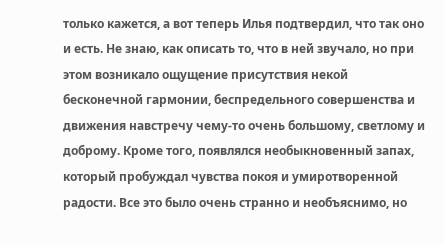только кажется, а вот теперь Илья подтвердил, что так оно и есть. Не знаю, как описать то, что в ней звучало, но при этом возникало ощущение присутствия некой бесконечной гармонии, беспредельного совершенства и движения навстречу чему-то очень большому, светлому и доброму. Кроме того, появлялся необыкновенный запах, который пробуждал чувства покоя и умиротворенной радости. Все это было очень странно и необъяснимо, но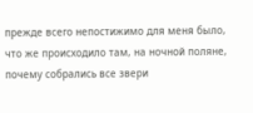прежде всего непостижимо для меня было, что же происходило там, на ночной поляне, почему собрались все звери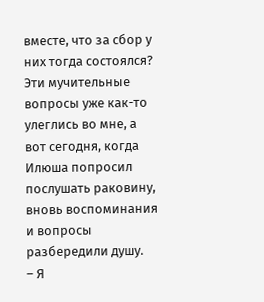вместе, что за сбор у них тогда состоялся? Эти мучительные вопросы уже как-то улеглись во мне, а вот сегодня, когда Илюша попросил послушать раковину, вновь воспоминания и вопросы разбередили душу.
– Я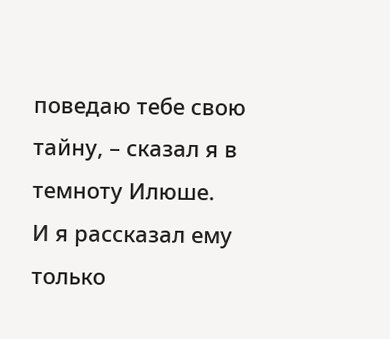поведаю тебе свою тайну, – сказал я в темноту Илюше.
И я рассказал ему только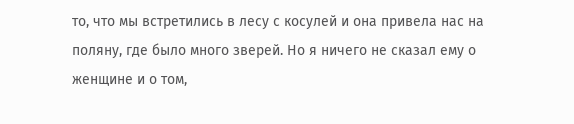то, что мы встретились в лесу с косулей и она привела нас на поляну, где было много зверей. Но я ничего не сказал ему о женщине и о том,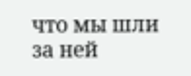что мы шли за ней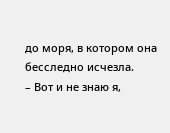до моря, в котором она бесследно исчезла.
– Вот и не знаю я,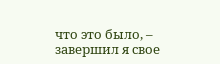что это было, – завершил я свое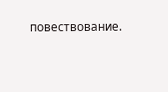повествование.